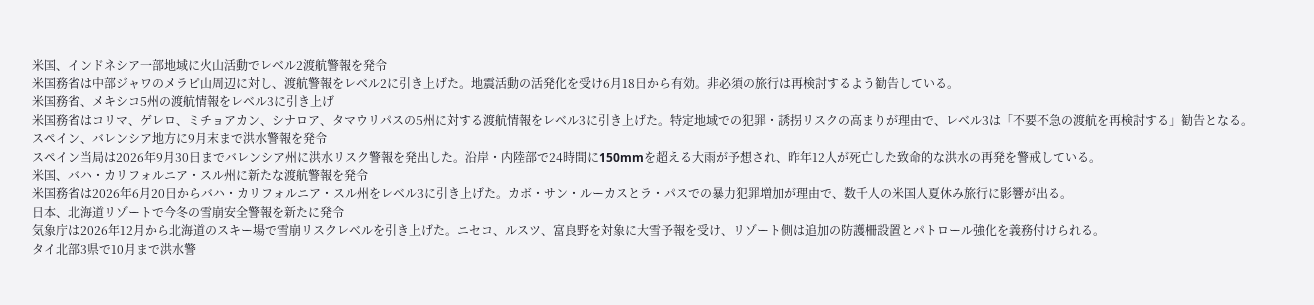米国、インドネシア一部地域に火山活動でレベル2渡航警報を発令
米国務省は中部ジャワのメラピ山周辺に対し、渡航警報をレベル2に引き上げた。地震活動の活発化を受け6月18日から有効。非必須の旅行は再検討するよう勧告している。
米国務省、メキシコ5州の渡航情報をレベル3に引き上げ
米国務省はコリマ、ゲレロ、ミチョアカン、シナロア、タマウリパスの5州に対する渡航情報をレベル3に引き上げた。特定地域での犯罪・誘拐リスクの高まりが理由で、レベル3は「不要不急の渡航を再検討する」勧告となる。
スペイン、バレンシア地方に9月末まで洪水警報を発令
スペイン当局は2026年9月30日までバレンシア州に洪水リスク警報を発出した。沿岸・内陸部で24時間に150mmを超える大雨が予想され、昨年12人が死亡した致命的な洪水の再発を警戒している。
米国、バハ・カリフォルニア・スル州に新たな渡航警報を発令
米国務省は2026年6月20日からバハ・カリフォルニア・スル州をレベル3に引き上げた。カボ・サン・ルーカスとラ・パスでの暴力犯罪増加が理由で、数千人の米国人夏休み旅行に影響が出る。
日本、北海道リゾートで今冬の雪崩安全警報を新たに発令
気象庁は2026年12月から北海道のスキー場で雪崩リスクレベルを引き上げた。ニセコ、ルスツ、富良野を対象に大雪予報を受け、リゾート側は追加の防護柵設置とパトロール強化を義務付けられる。
タイ北部3県で10月まで洪水警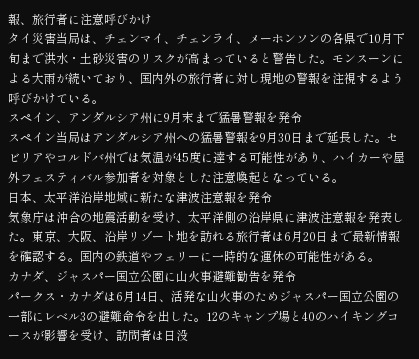報、旅行者に注意呼びかけ
タイ災害当局は、チェンマイ、チェンライ、メーホンソンの各県で10月下旬まで洪水・土砂災害のリスクが高まっていると警告した。モンスーンによる大雨が続いており、国内外の旅行者に対し現地の警報を注視するよう呼びかけている。
スペイン、アンダルシア州に9月末まで猛暑警報を発令
スペイン当局はアンダルシア州への猛暑警報を9月30日まで延長した。セビリアやコルドバ州では気温が45度に達する可能性があり、ハイカーや屋外フェスティバル参加者を対象とした注意喚起となっている。
日本、太平洋沿岸地域に新たな津波注意報を発令
気象庁は沖合の地震活動を受け、太平洋側の沿岸県に津波注意報を発表した。東京、大阪、沿岸リゾート地を訪れる旅行者は6月20日まで最新情報を確認する。国内の鉄道やフェリーに一時的な運休の可能性がある。
カナダ、ジャスパー国立公園に山火事避難勧告を発令
パークス・カナダは6月14日、活発な山火事のためジャスパー国立公園の一部にレベル3の避難命令を出した。12のキャンプ場と40のハイキングコースが影響を受け、訪問者は日没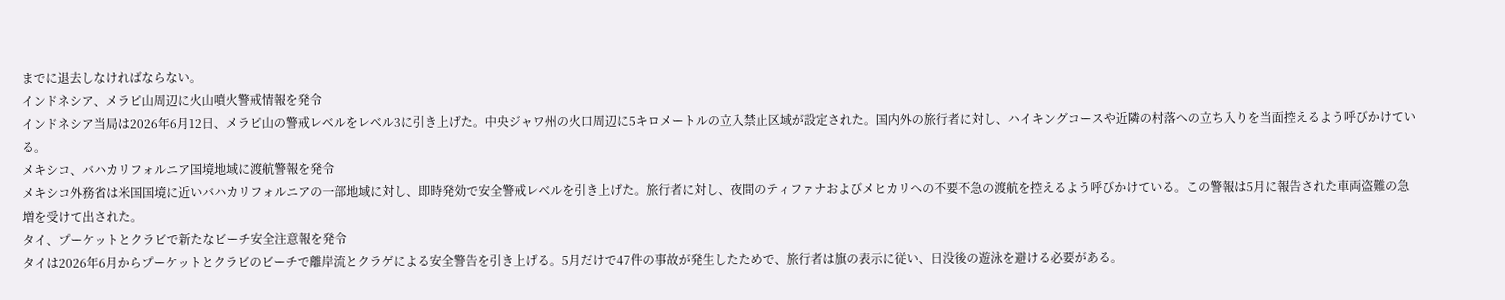までに退去しなければならない。
インドネシア、メラピ山周辺に火山噴火警戒情報を発令
インドネシア当局は2026年6月12日、メラピ山の警戒レベルをレベル3に引き上げた。中央ジャワ州の火口周辺に5キロメートルの立入禁止区域が設定された。国内外の旅行者に対し、ハイキングコースや近隣の村落への立ち入りを当面控えるよう呼びかけている。
メキシコ、バハカリフォルニア国境地域に渡航警報を発令
メキシコ外務省は米国国境に近いバハカリフォルニアの一部地域に対し、即時発効で安全警戒レベルを引き上げた。旅行者に対し、夜間のティファナおよびメヒカリへの不要不急の渡航を控えるよう呼びかけている。この警報は5月に報告された車両盗難の急増を受けて出された。
タイ、プーケットとクラビで新たなビーチ安全注意報を発令
タイは2026年6月からプーケットとクラビのビーチで離岸流とクラゲによる安全警告を引き上げる。5月だけで47件の事故が発生したためで、旅行者は旗の表示に従い、日没後の遊泳を避ける必要がある。